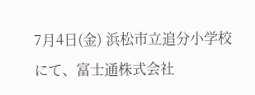7月4日(金) 浜松市立追分小学校にて、富士通株式会社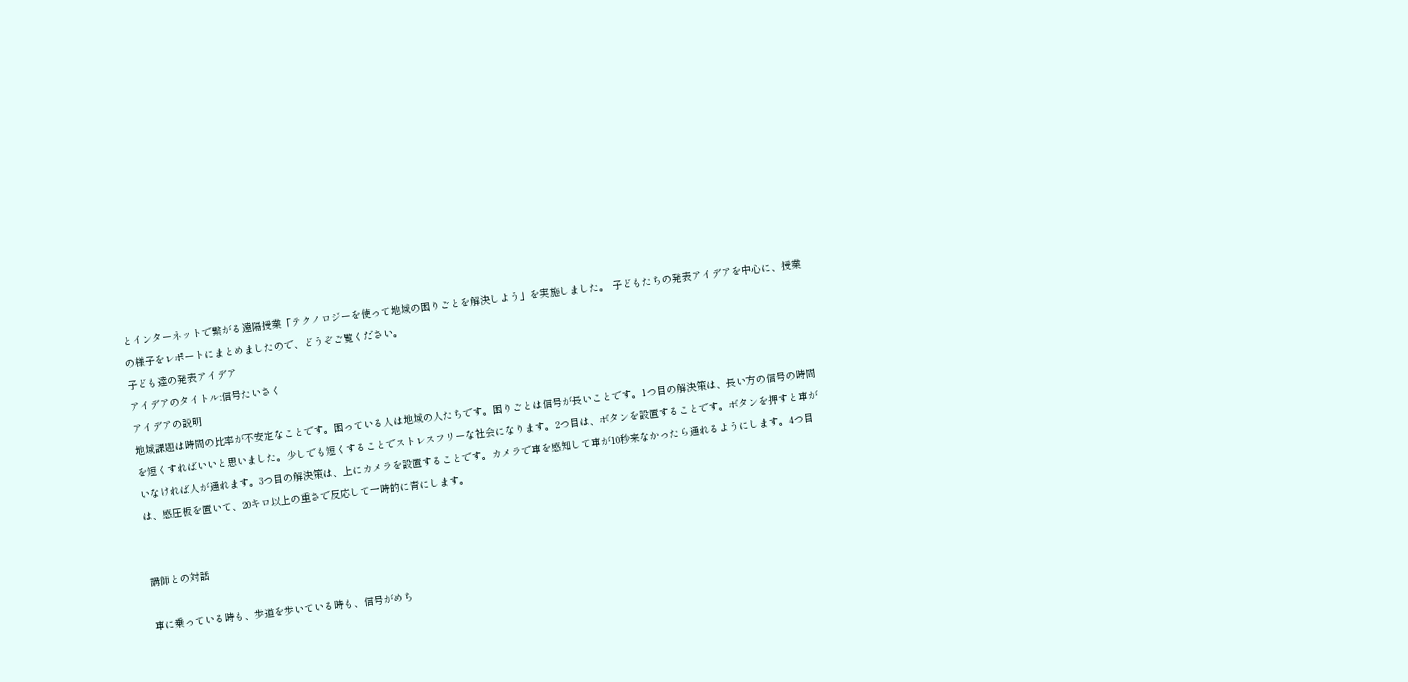とインターネットで繋がる遠隔授業「テクノロジーを使って地域の困りごとを解決しよう」を実施しました。 子どもたちの発表アイデアを中心に、授業の様子をレポートにまとめましたので、どうぞご覧ください。
子ども達の発表アイデア
アイデアのタイトル:信号たいさく
アイデアの説明
地域課題は時間の比率が不安定なことです。困っている人は地域の人たちです。困りごとは信号が長いことです。1つ目の解決策は、長い方の信号の時間を短くすればいいと思いました。少しでも短くすることでストレスフリーな社会になります。2つ目は、ボタンを設置することです。ボタンを押すと車がいなければ人が通れます。3つ目の解決策は、上にカメラを設置することです。カメラで車を感知して車が10秒来なかったら通れるようにします。4つ目は、感圧板を置いて、20キロ以上の重さで反応して一時的に青にします。


講師との対話

車に乗っている時も、歩道を歩いている時も、信号がめち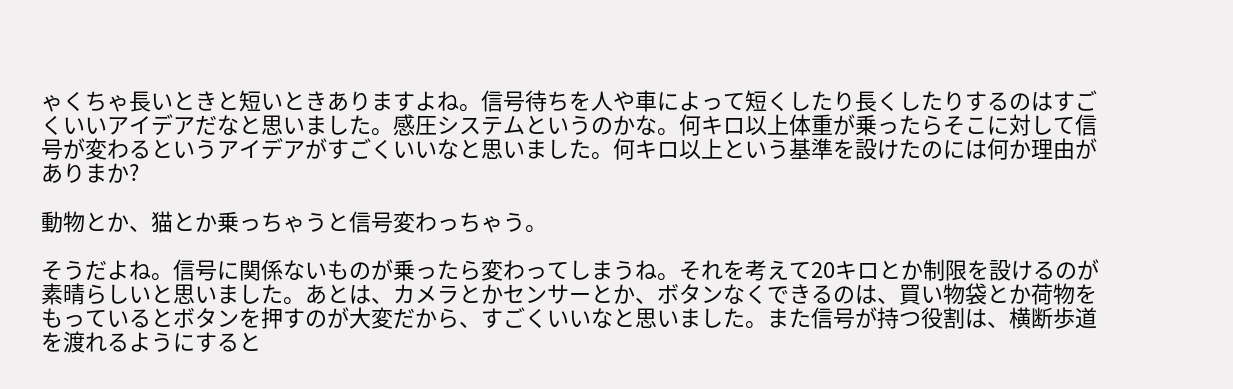ゃくちゃ長いときと短いときありますよね。信号待ちを人や車によって短くしたり長くしたりするのはすごくいいアイデアだなと思いました。感圧システムというのかな。何キロ以上体重が乗ったらそこに対して信号が変わるというアイデアがすごくいいなと思いました。何キロ以上という基準を設けたのには何か理由がありまか?

動物とか、猫とか乗っちゃうと信号変わっちゃう。

そうだよね。信号に関係ないものが乗ったら変わってしまうね。それを考えて20キロとか制限を設けるのが素晴らしいと思いました。あとは、カメラとかセンサーとか、ボタンなくできるのは、買い物袋とか荷物をもっているとボタンを押すのが大変だから、すごくいいなと思いました。また信号が持つ役割は、横断歩道を渡れるようにすると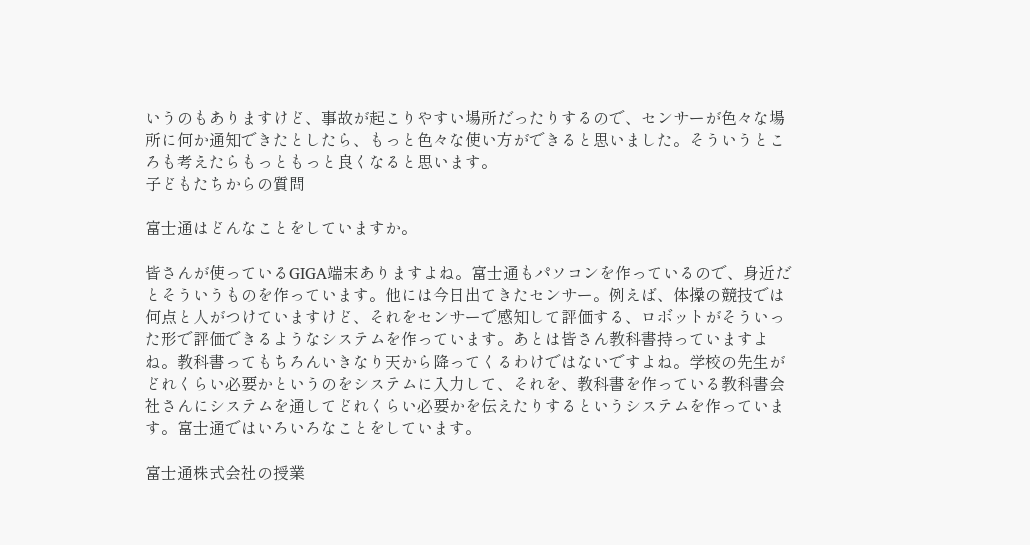いうのもありますけど、事故が起こりやすい場所だったりするので、センサーが色々な場所に何か通知できたとしたら、もっと色々な使い方ができると思いました。そういうところも考えたらもっともっと良くなると思います。
子どもたちからの質問

富士通はどんなことをしていますか。

皆さんが使っているGIGA端末ありますよね。富士通もパソコンを作っているので、身近だとそういうものを作っています。他には今日出てきたセンサー。例えば、体操の競技では何点と人がつけていますけど、それをセンサーで感知して評価する、ロボットがそういった形で評価できるようなシステムを作っています。あとは皆さん教科書持っていますよね。教科書ってもちろんいきなり天から降ってくるわけではないですよね。学校の先生がどれくらい必要かというのをシステムに入力して、それを、教科書を作っている教科書会社さんにシステムを通してどれくらい必要かを伝えたりするというシステムを作っています。富士通ではいろいろなことをしています。

富士通株式会社の授業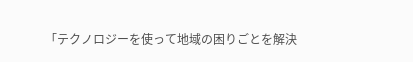「テクノロジーを使って地域の困りごとを解決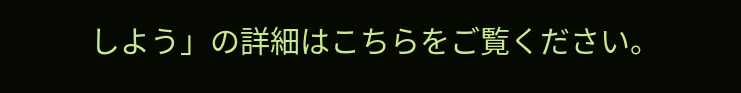しよう」の詳細はこちらをご覧ください。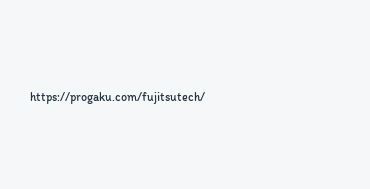https://progaku.com/fujitsutech/